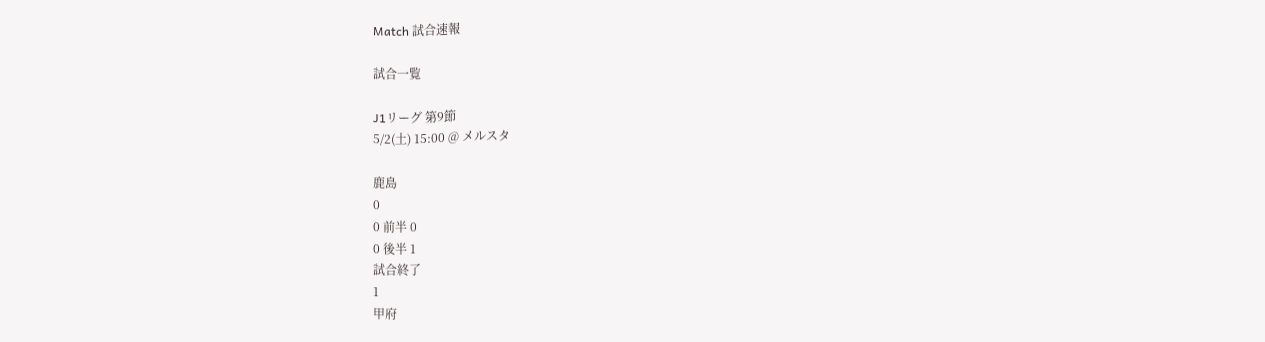Match 試合速報

試合一覧

J1リーグ 第9節
5/2(土) 15:00 @ メルスタ

鹿島
0
0 前半 0
0 後半 1
試合終了
1
甲府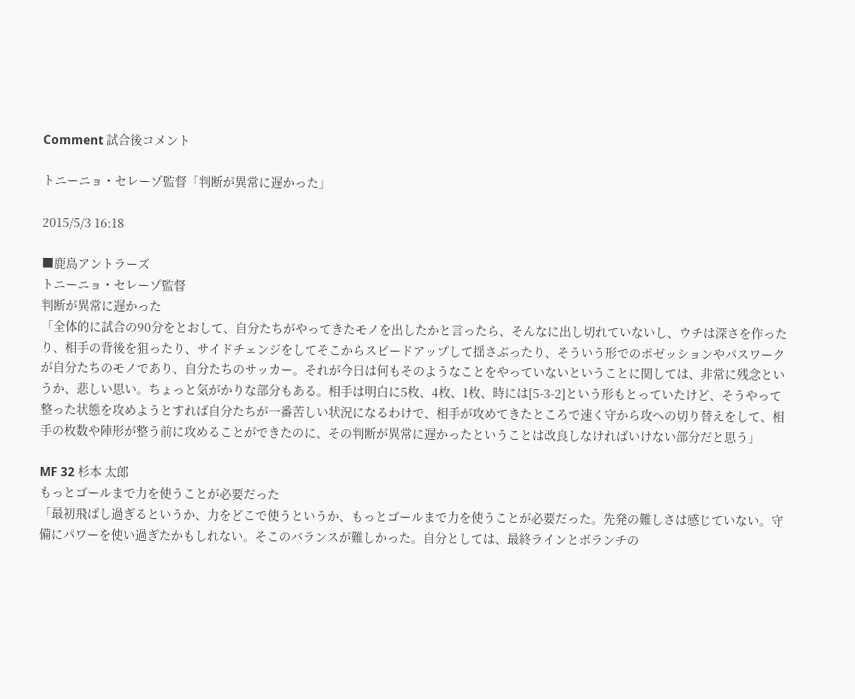Comment 試合後コメント

トニーニョ・セレーゾ監督「判断が異常に遅かった」

2015/5/3 16:18

■鹿島アントラーズ
トニーニョ・セレーゾ監督
判断が異常に遅かった
「全体的に試合の90分をとおして、自分たちがやってきたモノを出したかと言ったら、そんなに出し切れていないし、ウチは深さを作ったり、相手の背後を狙ったり、サイドチェンジをしてそこからスピードアップして揺さぶったり、そういう形でのポゼッションやパスワークが自分たちのモノであり、自分たちのサッカー。それが今日は何もそのようなことをやっていないということに関しては、非常に残念というか、悲しい思い。ちょっと気がかりな部分もある。相手は明白に5枚、4枚、1枚、時には[5-3-2]という形もとっていたけど、そうやって整った状態を攻めようとすれば自分たちが一番苦しい状況になるわけで、相手が攻めてきたところで速く守から攻への切り替えをして、相手の枚数や陣形が整う前に攻めることができたのに、その判断が異常に遅かったということは改良しなければいけない部分だと思う」

MF 32 杉本 太郎
もっとゴールまで力を使うことが必要だった
「最初飛ばし過ぎるというか、力をどこで使うというか、もっとゴールまで力を使うことが必要だった。先発の難しさは感じていない。守備にパワーを使い過ぎたかもしれない。そこのバランスが難しかった。自分としては、最終ラインとボランチの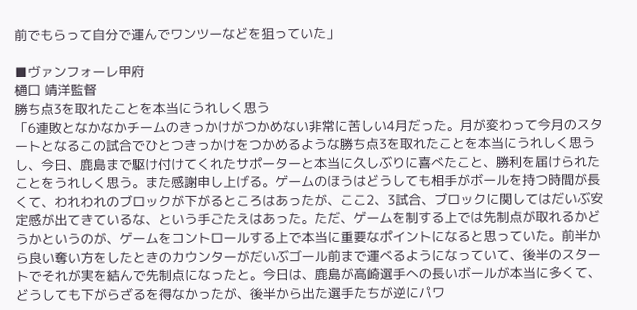前でもらって自分で運んでワンツーなどを狙っていた」

■ヴァンフォーレ甲府
樋口 靖洋監督
勝ち点3を取れたことを本当にうれしく思う
「6連敗となかなかチームのきっかけがつかめない非常に苦しい4月だった。月が変わって今月のスタートとなるこの試合でひとつきっかけをつかめるような勝ち点3を取れたことを本当にうれしく思うし、今日、鹿島まで駆け付けてくれたサポーターと本当に久しぶりに喜べたこと、勝利を届けられたことをうれしく思う。また感謝申し上げる。ゲームのほうはどうしても相手がボールを持つ時間が長くて、われわれのブロックが下がるところはあったが、ここ2、3試合、ブロックに関してはだいぶ安定感が出てきているな、という手ごたえはあった。ただ、ゲームを制する上では先制点が取れるかどうかというのが、ゲームをコントロールする上で本当に重要なポイントになると思っていた。前半から良い奪い方をしたときのカウンターがだいぶゴール前まで運べるようになっていて、後半のスタートでそれが実を結んで先制点になったと。今日は、鹿島が高崎選手への長いボールが本当に多くて、どうしても下がらざるを得なかったが、後半から出た選手たちが逆にパワ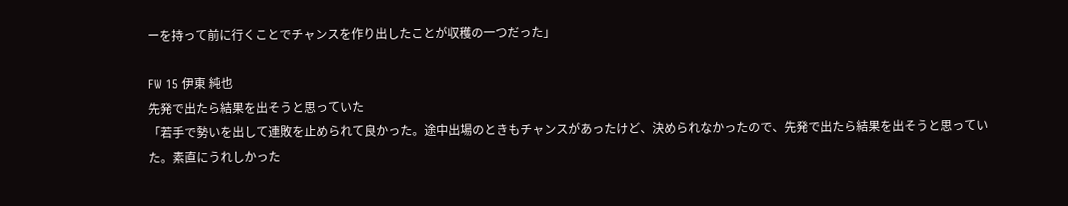ーを持って前に行くことでチャンスを作り出したことが収穫の一つだった」

FW 15 伊東 純也
先発で出たら結果を出そうと思っていた
「若手で勢いを出して連敗を止められて良かった。途中出場のときもチャンスがあったけど、決められなかったので、先発で出たら結果を出そうと思っていた。素直にうれしかった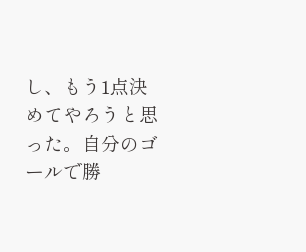し、もう1点決めてやろうと思った。自分のゴールで勝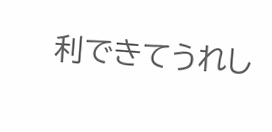利できてうれし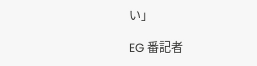い」

EG 番記者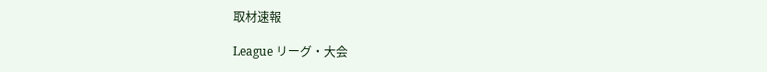取材速報

League リーグ・大会